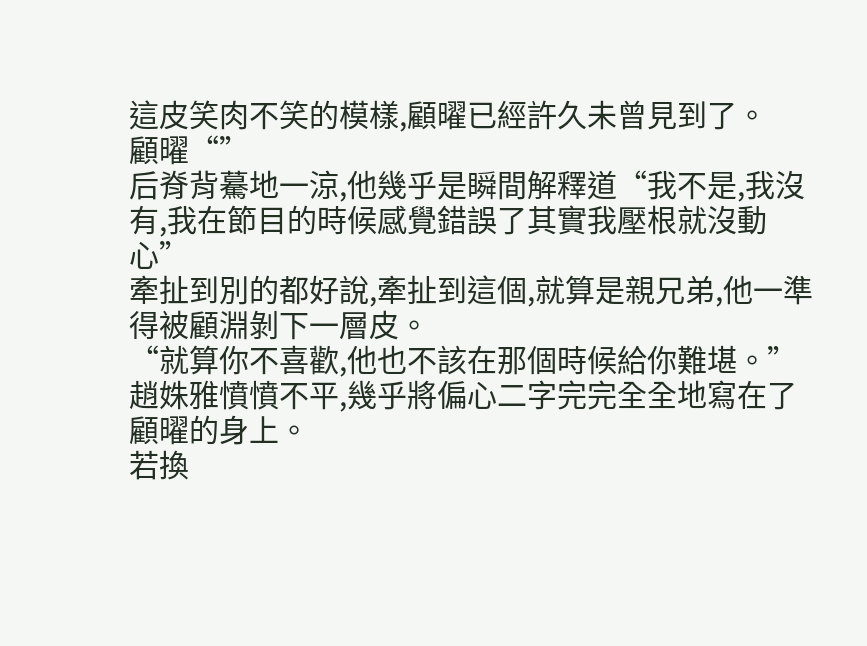這皮笑肉不笑的模樣,顧曜已經許久未曾見到了。
顧曜“”
后脊背驀地一涼,他幾乎是瞬間解釋道“我不是,我沒有,我在節目的時候感覺錯誤了其實我壓根就沒動心”
牽扯到別的都好說,牽扯到這個,就算是親兄弟,他一準得被顧淵剝下一層皮。
“就算你不喜歡,他也不該在那個時候給你難堪。”
趙姝雅憤憤不平,幾乎將偏心二字完完全全地寫在了顧曜的身上。
若換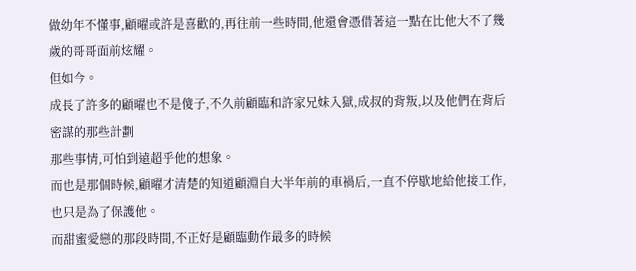做幼年不懂事,顧曜或許是喜歡的,再往前一些時間,他還會憑借著這一點在比他大不了幾歲的哥哥面前炫耀。
但如今。
成長了許多的顧曜也不是傻子,不久前顧臨和許家兄妹入獄,成叔的背叛,以及他們在背后密謀的那些計劃
那些事情,可怕到遠超乎他的想象。
而也是那個時候,顧曜才清楚的知道顧淵自大半年前的車禍后,一直不停歇地給他接工作,也只是為了保護他。
而甜蜜愛戀的那段時間,不正好是顧臨動作最多的時候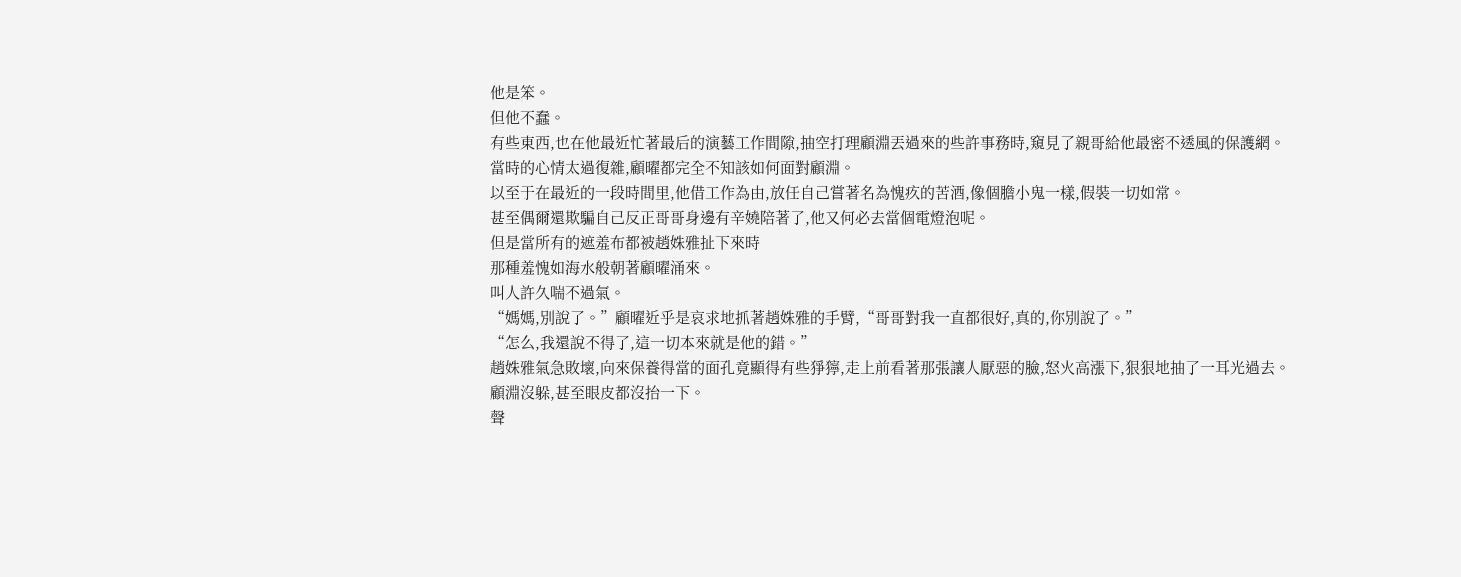他是笨。
但他不蠢。
有些東西,也在他最近忙著最后的演藝工作間隙,抽空打理顧淵丟過來的些許事務時,窺見了親哥給他最密不透風的保護網。
當時的心情太過復雜,顧曜都完全不知該如何面對顧淵。
以至于在最近的一段時間里,他借工作為由,放任自己嘗著名為愧疚的苦酒,像個膽小鬼一樣,假裝一切如常。
甚至偶爾還欺騙自己反正哥哥身邊有辛嬈陪著了,他又何必去當個電燈泡呢。
但是當所有的遮羞布都被趙姝雅扯下來時
那種羞愧如海水般朝著顧曜涌來。
叫人許久喘不過氣。
“媽媽,別說了。”顧曜近乎是哀求地抓著趙姝雅的手臂,“哥哥對我一直都很好,真的,你別說了。”
“怎么,我還說不得了,這一切本來就是他的錯。”
趙姝雅氣急敗壞,向來保養得當的面孔竟顯得有些猙獰,走上前看著那張讓人厭惡的臉,怒火高漲下,狠狠地抽了一耳光過去。
顧淵沒躲,甚至眼皮都沒抬一下。
聲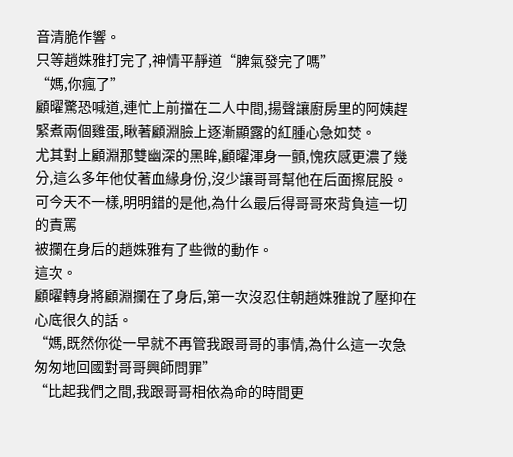音清脆作響。
只等趙姝雅打完了,神情平靜道“脾氣發完了嗎”
“媽,你瘋了”
顧曜驚恐喊道,連忙上前擋在二人中間,揚聲讓廚房里的阿姨趕緊煮兩個雞蛋,瞅著顧淵臉上逐漸顯露的紅腫心急如焚。
尤其對上顧淵那雙幽深的黑眸,顧曜渾身一顫,愧疚感更濃了幾分,這么多年他仗著血緣身份,沒少讓哥哥幫他在后面擦屁股。
可今天不一樣,明明錯的是他,為什么最后得哥哥來背負這一切的責罵
被攔在身后的趙姝雅有了些微的動作。
這次。
顧曜轉身將顧淵攔在了身后,第一次沒忍住朝趙姝雅說了壓抑在心底很久的話。
“媽,既然你從一早就不再管我跟哥哥的事情,為什么這一次急匆匆地回國對哥哥興師問罪”
“比起我們之間,我跟哥哥相依為命的時間更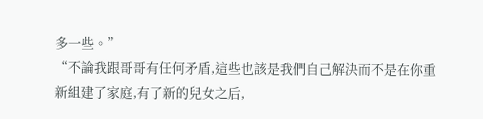多一些。”
“不論我跟哥哥有任何矛盾,這些也該是我們自己解決而不是在你重新組建了家庭,有了新的兒女之后,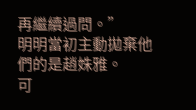再繼續過問。”
明明當初主動拋棄他們的是趙姝雅。
可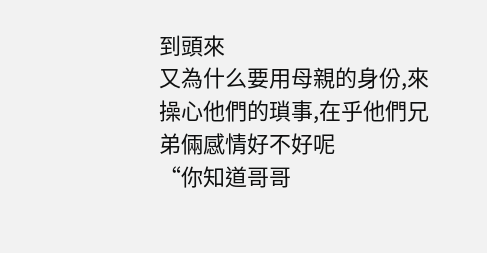到頭來
又為什么要用母親的身份,來操心他們的瑣事,在乎他們兄弟倆感情好不好呢
“你知道哥哥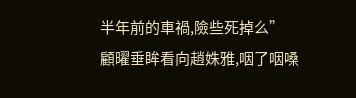半年前的車禍,險些死掉么”
顧曜垂眸看向趙姝雅,咽了咽嗓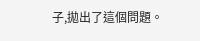子,拋出了這個問題。